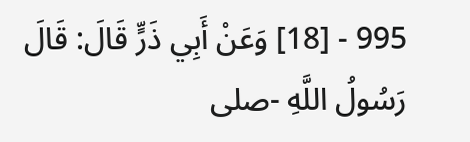995 - [18] وَعَنْ أَبِي ذَرٍّ قَالَ: قَالَ رَسُولُ اللَّهِ -صلى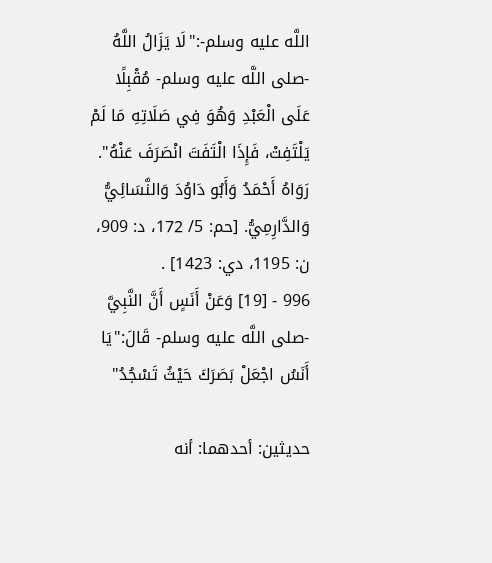اللَّه عليه وسلم-:"لَا يَزَالُ اللَّهُ -صلى اللَّه عليه وسلم- مُقْبِلًا عَلَى الْعَبْدِ وَهُوَ فِي صَلَاتِهِ مَا لَمْ يَلْتَفِتْ، فَإِذَا الْتَفَتَ انْصَرَفَ عَنْهُ". رَوَاهُ أَحْمَدُ وَأَبُو دَاوُدَ وَالنَّسَائِيُّ وَالدَّارِمِيُّ. [حم: 5/ 172، د: 909، ن: 1195، دي: 1423] .
996 - [19] وَعَنْ أَنَسٍ أَنَّ النَّبِيَّ -صلى اللَّه عليه وسلم- قَالَ:"يَا أَنَسُ اجْعَلْ بَصَرَكَ حَيْثُ تَسْجُدُ"

حديثين: أحدهما: أنه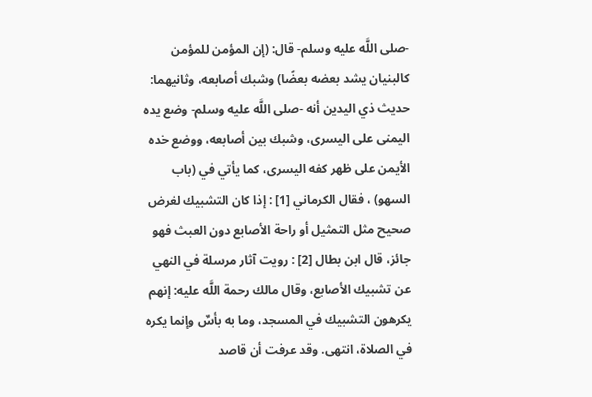-صلى اللَّه عليه وسلم- قال: (إن المؤمن للمؤمن كالبنيان يشد بعضه بعضًا) وشبك أصابعه، وثانيهما: حديث ذي اليدين أنه -صلى اللَّه عليه وسلم- وضع يده اليمنى على اليسرى، وشبك بين أصابعه، ووضع خده الأيمن على ظهر كفه اليسرى، كما يأتي في (باب السهو) ، فقال الكرماني [1] : إذا كان التشبيك لغرض صحيح مثل التمثيل أو راحة الأصابع دون العبث فهو جائز، قال ابن بطال [2] : رويت آثار مرسلة في النهي عن تشبيك الأصابع، وقال مالك رحمة اللَّه عليه: إنهم يكرهون التشبيك في المسجد، وما به بأسٌ وإنما يكره في الصلاة، انتهى. وقد عرفت أن قاصد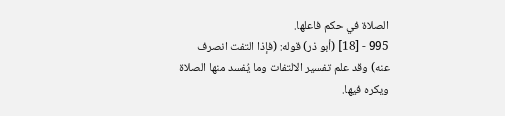الصلاة في حكم فاعلها.
995 - [18] (أبو ذر) قوله: (فإذا التفت انصرف عنه) وقد علم تفسير الالتفات وما يُفسد منها الصلاة ويكره فيها.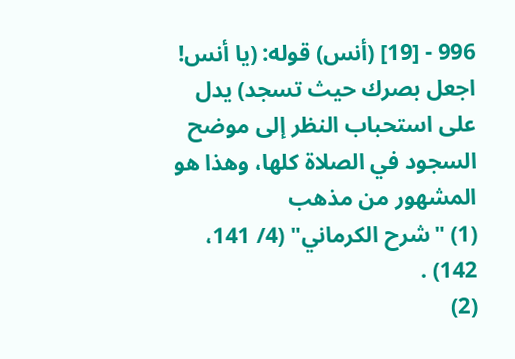996 - [19] (أنس) قوله: (يا أنس! اجعل بصرك حيث تسجد) يدل على استحباب النظر إلى موضح السجود في الصلاة كلها، وهذا هو المشهور من مذهب
(1) "شرح الكرماني" (4/ 141، 142) .
(2)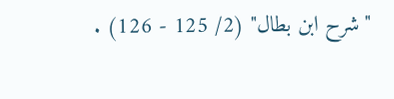"شرح ابن بطال" (2/ 125 - 126) .